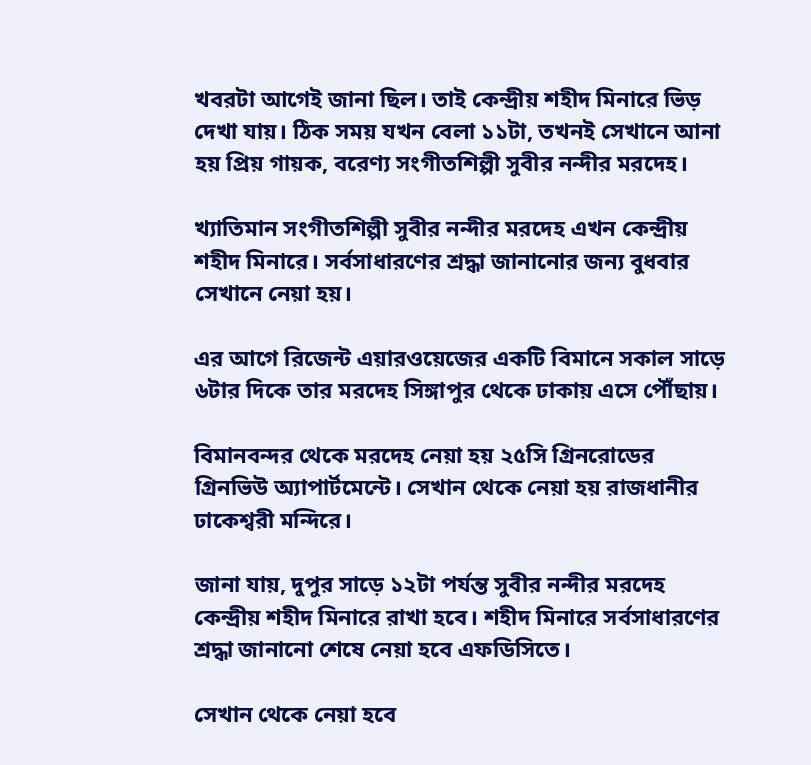খবরটা আগেই জানা ছিল। তাই কেন্দ্রীয় শহীদ মিনারে ভিড় দেখা যায়। ঠিক সময় যখন বেলা ১১টা, তখনই সেখানে আনা হয় প্রিয় গায়ক, বরেণ্য সংগীতশিল্পী সুবীর নন্দীর মরদেহ।

খ্যাতিমান সংগীতশিল্পী সুবীর নন্দীর মরদেহ এখন কেন্দ্রীয় শহীদ মিনারে। সর্বসাধারণের শ্রদ্ধা জানানোর জন্য বুধবার সেখানে নেয়া হয়।

এর আগে রিজেন্ট এয়ারওয়েজের একটি বিমানে সকাল সাড়ে ৬টার দিকে তার মরদেহ সিঙ্গাপুর থেকে ঢাকায় এসে পৌঁছায়।

বিমানবন্দর থেকে মরদেহ নেয়া হয় ২৫সি গ্রিনরোডের গ্রিনভিউ অ্যাপার্টমেন্টে। সেখান থেকে নেয়া হয় রাজধানীর ঢাকেশ্বরী মন্দিরে।

জানা যায়, দুপুর সাড়ে ১২টা পর্যন্ত সুবীর নন্দীর মরদেহ কেন্দ্রীয় শহীদ মিনারে রাখা হবে। শহীদ মিনারে সর্বসাধারণের শ্রদ্ধা জানানো শেষে নেয়া হবে এফডিসিতে।

সেখান থেকে নেয়া হবে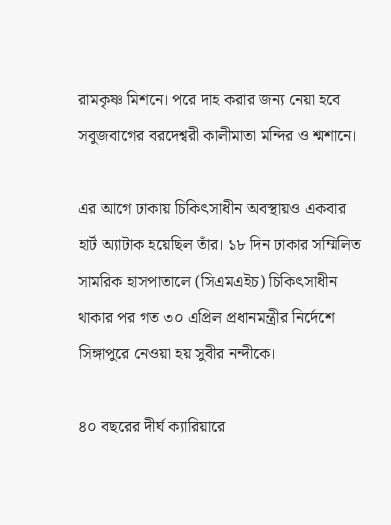রামকৃষ্ণ মিশনে। পরে দাহ করার জন্য নেয়া হবে সবুজবাগের বরদেশ্বরী কালীমাতা মন্দির ও শ্মশানে।

এর আগে ঢাকায় চিকিৎসাধীন অবস্থায়ও একবার হার্ট অ্যাটাক হয়েছিল তাঁর। ১৮ দিন ঢাকার সম্মিলিত সামরিক হাসপাতালে (সিএমএইচ) চিকিৎসাধীন থাকার পর গত ৩০ এপ্রিল প্রধানমন্ত্রীর নির্দেশে সিঙ্গাপুরে নেওয়া হয় সুবীর নন্দীকে।

৪০ বছরের দীর্ঘ ক্যারিয়ারে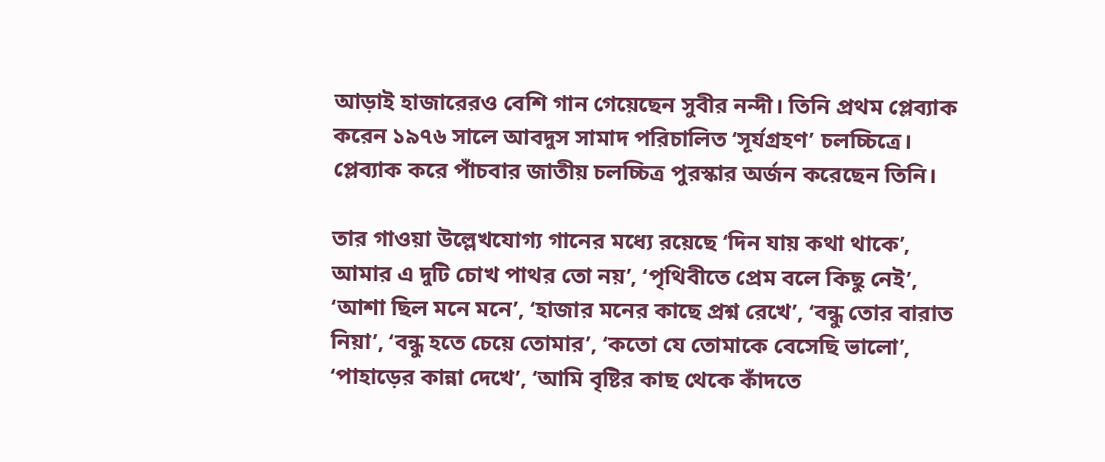আড়াই হাজারেরও বেশি গান গেয়েছেন সুবীর নন্দী। তিনি প্রথম প্লেব্যাক করেন ১৯৭৬ সালে আবদুস সামাদ পরিচালিত ‘সূর্যগ্রহণ’ চলচ্চিত্রে। প্লেব্যাক করে পাঁচবার জাতীয় চলচ্চিত্র পুরস্কার অর্জন করেছেন তিনি।

তার গাওয়া উল্লেখযোগ্য গানের মধ্যে রয়েছে ‘দিন যায় কথা থাকে’, আমার এ দুটি চোখ পাথর তো নয়’, ‘পৃথিবীতে প্রেম বলে কিছু নেই’, ‘আশা ছিল মনে মনে’, ‘হাজার মনের কাছে প্রশ্ন রেখে’, ‘বন্ধু তোর বারাত নিয়া’, ‘বন্ধু হতে চেয়ে তোমার’, ‘কতো যে তোমাকে বেসেছি ভালো’, ‘পাহাড়ের কান্না দেখে’, ‘আমি বৃষ্টির কাছ থেকে কাঁদতে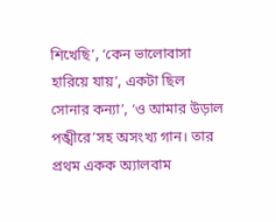শিখেছি’, ‘কেন ভালোবাসা হারিয়ে যায়’, একটা ছিল সোনার কন্যা’, ‘ও আমার উড়াল পঙ্খীরে’সহ অসংখ্য গান। তার প্রথম একক অ্যালবাম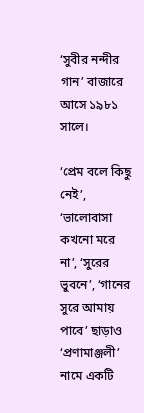‘সুবীর নন্দীর গান’ বাজারে আসে ১৯৮১ সালে।

‘প্রেম বলে কিছু নেই’, ‘ভালোবাসা কখনো মরে না’, ‘সুরের ভুবনে’, ‘গানের সুরে আমায় পাবে’ ছাড়াও ‘প্রণামাঞ্জলী’ নামে একটি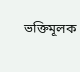ভক্তিমূলক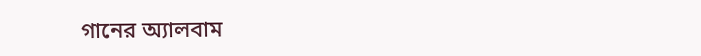গানের অ্যালবাম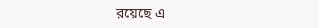রয়েছে এ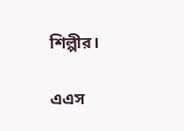শিল্পীর।

এএস